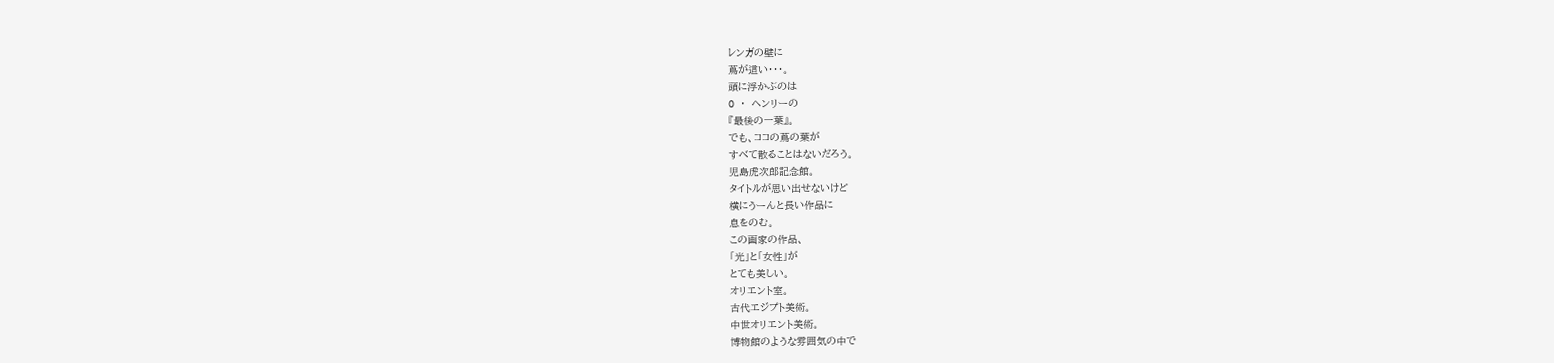レンガの壁に
蔦が這い・・・。
頭に浮かぶのは
O ・ ヘンリーの
『最後の一葉』。
でも、ココの蔦の葉が
すべて散ることはないだろう。
児島虎次郎記念館。
タイトルが思い出せないけど
横にうーんと長い作品に
息をのむ。
この画家の作品、
「光」と「女性」が
とても美しい。
オリエント室。
古代エジプト美術。
中世オリエント美術。
博物館のような雰囲気の中で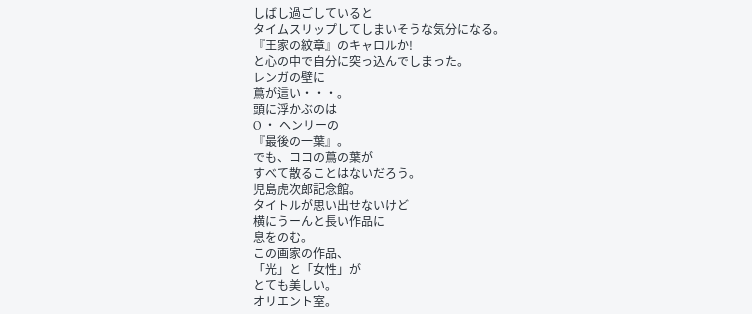しばし過ごしていると
タイムスリップしてしまいそうな気分になる。
『王家の紋章』のキャロルか!
と心の中で自分に突っ込んでしまった。
レンガの壁に
蔦が這い・・・。
頭に浮かぶのは
O ・ ヘンリーの
『最後の一葉』。
でも、ココの蔦の葉が
すべて散ることはないだろう。
児島虎次郎記念館。
タイトルが思い出せないけど
横にうーんと長い作品に
息をのむ。
この画家の作品、
「光」と「女性」が
とても美しい。
オリエント室。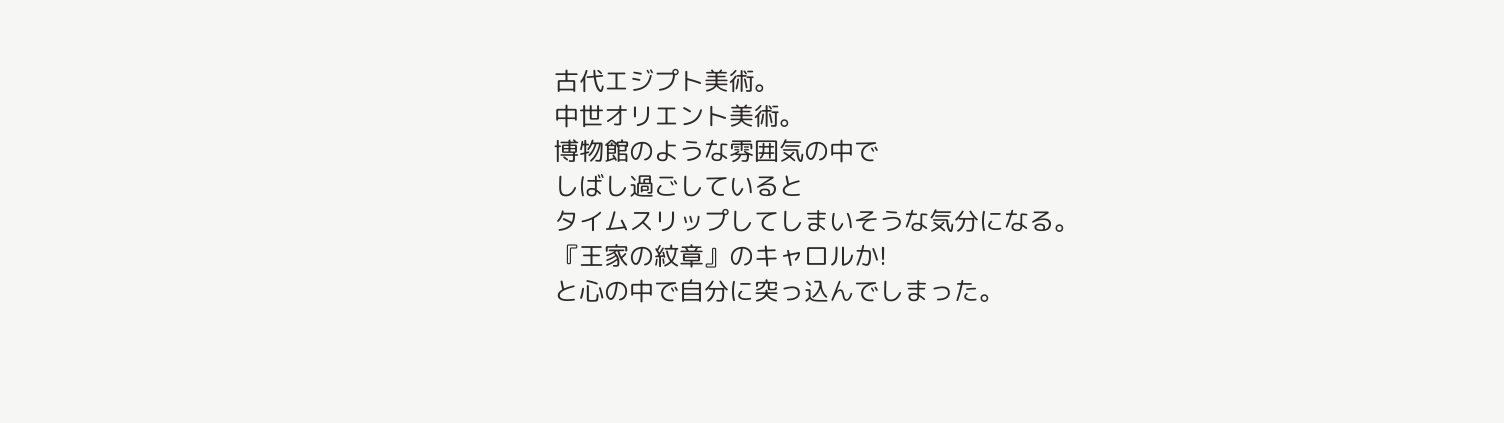古代エジプト美術。
中世オリエント美術。
博物館のような雰囲気の中で
しばし過ごしていると
タイムスリップしてしまいそうな気分になる。
『王家の紋章』のキャロルか!
と心の中で自分に突っ込んでしまった。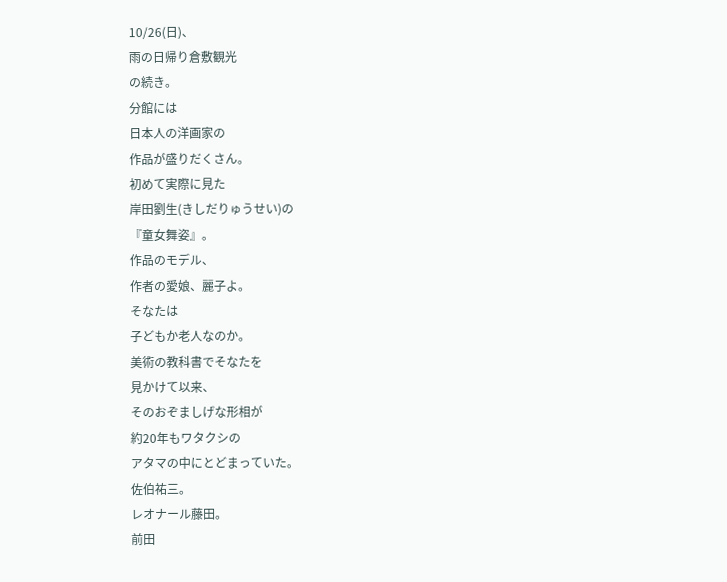10/26(日)、
雨の日帰り倉敷観光
の続き。
分館には
日本人の洋画家の
作品が盛りだくさん。
初めて実際に見た
岸田劉生(きしだりゅうせい)の
『童女舞姿』。
作品のモデル、
作者の愛娘、麗子よ。
そなたは
子どもか老人なのか。
美術の教科書でそなたを
見かけて以来、
そのおぞましげな形相が
約20年もワタクシの
アタマの中にとどまっていた。
佐伯祐三。
レオナール藤田。
前田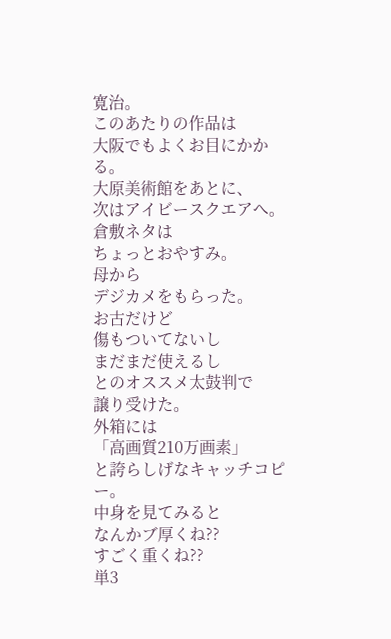寛治。
このあたりの作品は
大阪でもよくお目にかかる。
大原美術館をあとに、
次はアイビースクエアへ。
倉敷ネタは
ちょっとおやすみ。
母から
デジカメをもらった。
お古だけど
傷もついてないし
まだまだ使えるし
とのオススメ太鼓判で
譲り受けた。
外箱には
「高画質210万画素」
と誇らしげなキャッチコピー。
中身を見てみると
なんかブ厚くね??
すごく重くね??
単3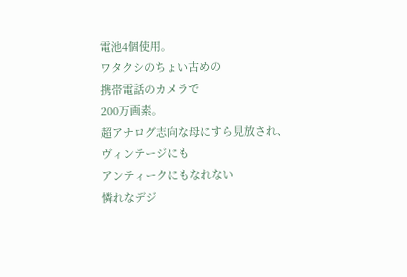電池4個使用。
ワタクシのちょい古めの
携帯電話のカメラで
200万画素。
超アナログ志向な母にすら見放され、
ヴィンテージにも
アンティークにもなれない
憐れなデジ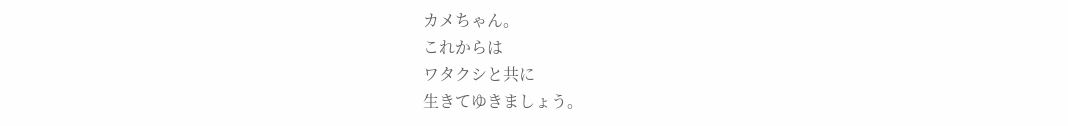カメちゃん。
これからは
ワタクシと共に
生きてゆきましょう。